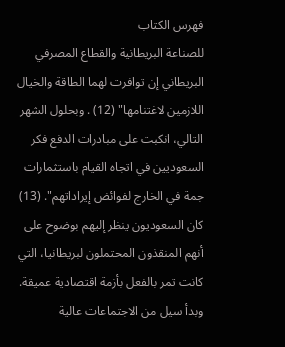فهرس الكتاب
للصناعة البريطانية والقطاع المصرفي البريطاني إن توافرت لهما الطاقة والخيال اللازمين لاغتنامها" (12) . وبحلول الشهر التالي، انكبت على مبادرات الدفع فكر السعوديين في اتجاه القيام باستثمارات جمة في الخارج لفوائض إيراداتهم". (13) كان السعوديون ينظر إليهم بوضوح على أنهم المنقذون المحتملون لبريطانيا، التي كانت تمر بالفعل بأزمة اقتصادية عميقة.
وبدأ سيل من الاجتماعات عالية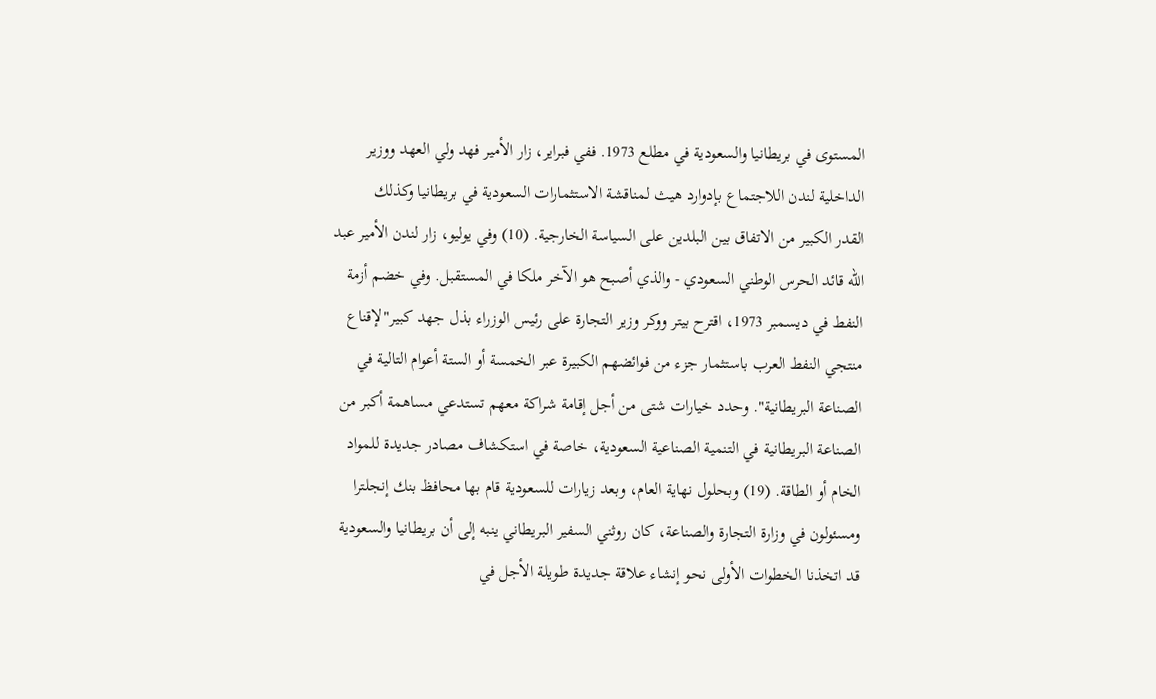المستوى في بريطانيا والسعودية في مطلع 1973. ففي فبراير، زار الأمير فهد ولي العهد ووزير الداخلية لندن اللاجتماع بإدوارد هيث لمناقشة الاستثمارات السعودية في بريطانيا وكذلك
القدر الكبير من الاتفاق بين البلدين على السياسة الخارجية. (10) وفي يوليو، زار لندن الأمير عبد الله قائد الحرس الوطني السعودي - والذي أصبح هو الآخر ملكا في المستقبل. وفي خضم أزمة النفط في ديسمبر 1973، اقترح بيتر ووكر وزير التجارة على رئيس الوزراء بذل جهد كبير"لإقناع منتجي النفط العرب باستثمار جزء من فوائضهم الكبيرة عبر الخمسة أو الستة أعوام التالية في الصناعة البريطانية". وحدد خيارات شتى من أجل إقامة شراكة معهم تستدعي مساهمة أكبر من الصناعة البريطانية في التنمية الصناعية السعودية، خاصة في استكشاف مصادر جديدة للمواد الخام أو الطاقة. (19) وبحلول نهاية العام، وبعد زيارات للسعودية قام بها محافظ بنك إنجلترا ومسئولون في وزارة التجارة والصناعة، كان روثني السفير البريطاني ينبه إلى أن بريطانيا والسعودية قد اتخذنا الخطوات الأولى نحو إنشاء علاقة جديدة طويلة الأجل في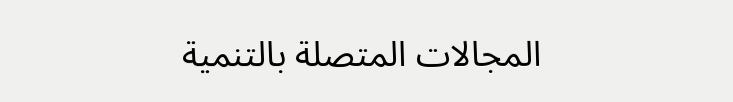المجالات المتصلة بالتنمية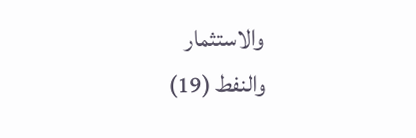والاستثمار
والنفط (19)